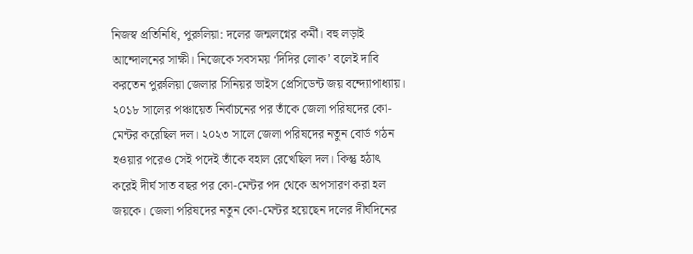নিজস্ব প্রতিনিধি, পুরুলিয়া: দলের জন্মলগ্নের কর্মী। বহু লড়াই আন্দোলনের সাক্ষী। নিজেকে সবসময় ‘দিদির লোক’ বলেই দাবি করতেন পুরুলিয়া জেলার সিনিয়র ভাইস প্রেসিডেন্ট জয় বন্দ্যোপাধ্যায়। ২০১৮ সালের পঞ্চায়েত নির্বাচনের পর তাঁকে জেলা পরিষদের কো-মেন্টর করেছিল দল। ২০২৩ সালে জেলা পরিষদের নতুন বোর্ড গঠন হওয়ার পরেও সেই পদেই তাঁকে বহাল রেখেছিল দল। কিন্তু হঠাৎ করেই দীর্ঘ সাত বছর পর কো-মেন্টর পদ থেকে অপসারণ করা হল জয়কে। জেলা পরিষদের নতুন কো-মেন্টর হয়েছেন দলের দীর্ঘদিনের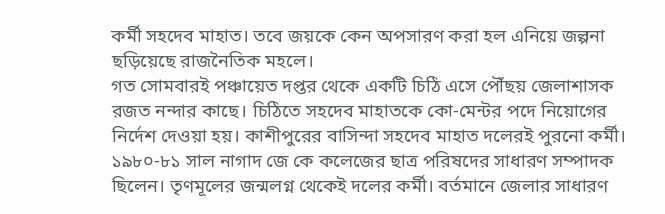কর্মী সহদেব মাহাত। তবে জয়কে কেন অপসারণ করা হল এনিয়ে জল্পনা ছড়িয়েছে রাজনৈতিক মহলে।
গত সোমবারই পঞ্চায়েত দপ্তর থেকে একটি চিঠি এসে পৌঁছয় জেলাশাসক রজত নন্দার কাছে। চিঠিতে সহদেব মাহাতকে কো-মেন্টর পদে নিয়োগের নির্দেশ দেওয়া হয়। কাশীপুরের বাসিন্দা সহদেব মাহাত দলেরই পুরনো কর্মী। ১৯৮০-৮১ সাল নাগাদ জে কে কলেজের ছাত্র পরিষদের সাধারণ সম্পাদক ছিলেন। তৃণমূলের জন্মলগ্ন থেকেই দলের কর্মী। বর্তমানে জেলার সাধারণ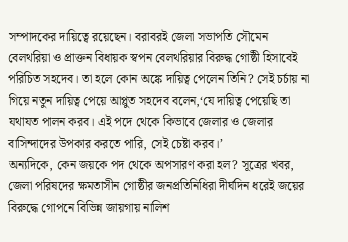সম্পাদকের দায়িত্বে রয়েছেন। বরাবরই জেলা সভাপতি সৌমেন বেলথরিয়া ও প্রাক্তন বিধায়ক স্বপন বেলথরিয়ার বিরুদ্ধ গোষ্ঠী হিসাবেই পরিচিত সহদেব। তা হলে কোন অঙ্কে দায়িত্ব পেলেন তিনি? সেই চর্চায় না গিয়ে নতুন দায়িত্ব পেয়ে আপ্লুত সহদেব বলেন,‘যে দায়িত্ব পেয়েছি তা যথাযত পালন করব। এই পদে থেকে কিভাবে জেলার ও জেলার বাসিন্দাদের উপকার করতে পারি, সেই চেষ্টা করব।’
অন্যদিকে, কেন জয়কে পদ থেকে অপসারণ করা হল? সূত্রের খবর, জেলা পরিষদের ক্ষমতাসীন গোষ্ঠীর জনপ্রতিনিধিরা দীর্ঘদিন ধরেই জয়ের বিরুদ্ধে গোপনে বিভিন্ন জায়গায় নালিশ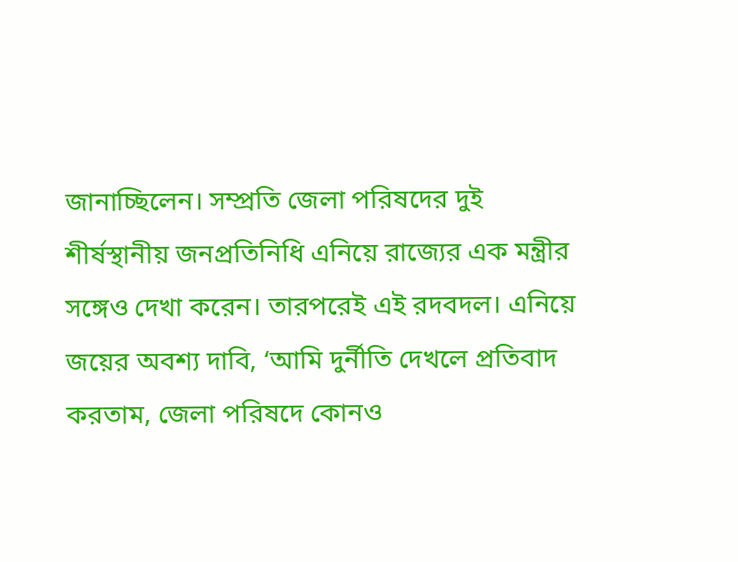জানাচ্ছিলেন। সম্প্রতি জেলা পরিষদের দুই শীর্ষস্থানীয় জনপ্রতিনিধি এনিয়ে রাজ্যের এক মন্ত্রীর সঙ্গেও দেখা করেন। তারপরেই এই রদবদল। এনিয়ে জয়ের অবশ্য দাবি, ‘আমি দুর্নীতি দেখলে প্রতিবাদ করতাম, জেলা পরিষদে কোনও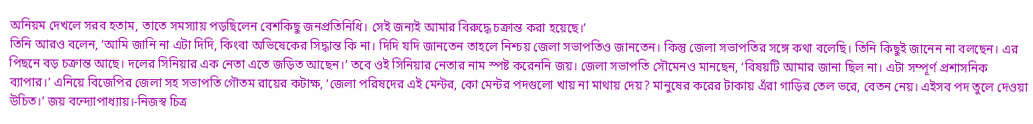অনিয়ম দেখলে সরব হতাম, তাতে সমস্যায় পড়ছিলেন বেশকিছু জনপ্রতিনিধি। সেই জন্যই আমার বিরুদ্ধে চক্রান্ত করা হয়েছে।’
তিনি আরও বলেন, ‘আমি জানি না এটা দিদি, কিংবা অভিষেকের সিদ্ধান্ত কি না। দিদি যদি জানতেন তাহলে নিশ্চয় জেলা সভাপতিও জানতেন। কিন্তু জেলা সভাপতির সঙ্গে কথা বলেছি। তিনি কিছুই জানেন না বলছেন। এর পিছনে বড় চক্রান্ত আছে। দলের সিনিয়ার এক নেতা এতে জড়িত আছেন।’ তবে ওই সিনিয়ার নেতার নাম স্পষ্ট করেননি জয়। জেলা সভাপতি সৌমেনও মানছেন, ‘বিষয়টি আমার জানা ছিল না। এটা সম্পূর্ণ প্রশাসনিক ব্যাপার।’ এনিয়ে বিজেপির জেলা সহ সভাপতি গৌতম রায়ের কটাক্ষ, ‘জেলা পরিষদের এই মেন্টর, কো মেন্টর পদগুলো খায় না মাথায় দেয়? মানুষের করের টাকায় এঁরা গাড়ির তেল ভরে, বেতন নেয়। এইসব পদ তুলে দেওয়া উচিত।’ জয় বন্দ্যোপাধ্যায়।-নিজস্ব চিত্র